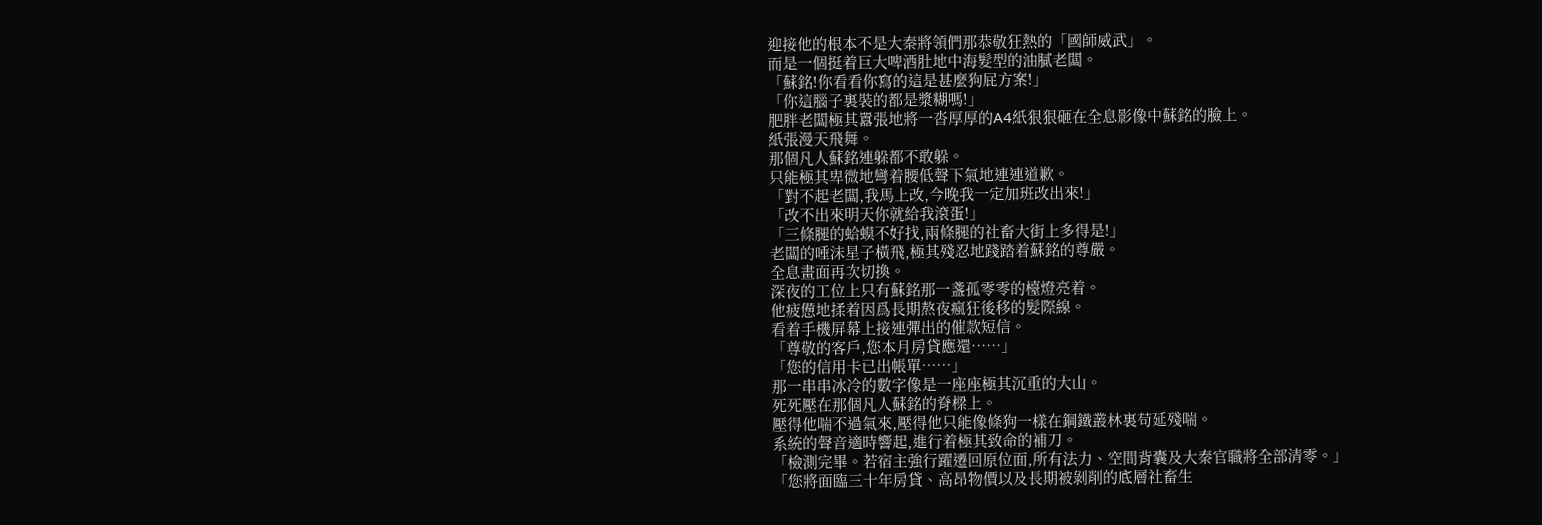迎接他的根本不是大秦將領們那恭敬狂熱的「國師威武」。
而是一個挺着巨大啤酒肚地中海髮型的油膩老闆。
「蘇銘!你看看你寫的這是甚麼狗屁方案!」
「你這腦子裏裝的都是漿糊嗎!」
肥胖老闆極其囂張地將一沓厚厚的A4紙狠狠砸在全息影像中蘇銘的臉上。
紙張漫天飛舞。
那個凡人蘇銘連躲都不敢躲。
只能極其卑微地彎着腰低聲下氣地連連道歉。
「對不起老闆,我馬上改,今晚我一定加班改出來!」
「改不出來明天你就給我滾蛋!」
「三條腿的蛤蟆不好找,兩條腿的社畜大街上多得是!」
老闆的唾沫星子橫飛,極其殘忍地踐踏着蘇銘的尊嚴。
全息畫面再次切換。
深夜的工位上只有蘇銘那一盞孤零零的檯燈亮着。
他疲憊地揉着因爲長期熬夜瘋狂後移的髮際線。
看着手機屏幕上接連彈出的催款短信。
「尊敬的客戶,您本月房貸應還……」
「您的信用卡已出帳單……」
那一串串冰冷的數字像是一座座極其沉重的大山。
死死壓在那個凡人蘇銘的脊樑上。
壓得他喘不過氣來,壓得他只能像條狗一樣在鋼鐵叢林裏苟延殘喘。
系統的聲音適時響起,進行着極其致命的補刀。
「檢測完畢。若宿主強行躍遷回原位面,所有法力、空間背囊及大秦官職將全部清零。」
「您將面臨三十年房貸、高昂物價以及長期被剝削的底層社畜生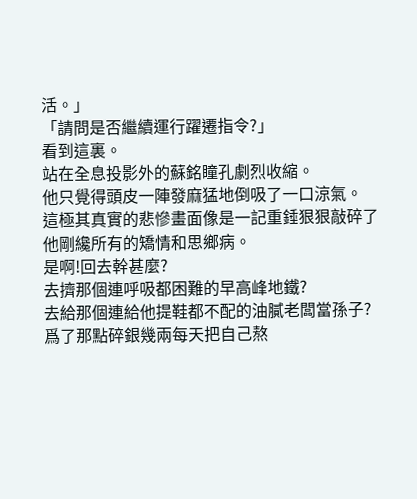活。」
「請問是否繼續運行躍遷指令?」
看到這裏。
站在全息投影外的蘇銘瞳孔劇烈收縮。
他只覺得頭皮一陣發麻猛地倒吸了一口涼氣。
這極其真實的悲慘畫面像是一記重錘狠狠敲碎了他剛纔所有的矯情和思鄉病。
是啊!回去幹甚麼?
去擠那個連呼吸都困難的早高峰地鐵?
去給那個連給他提鞋都不配的油膩老闆當孫子?
爲了那點碎銀幾兩每天把自己熬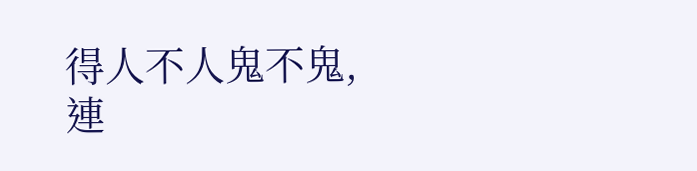得人不人鬼不鬼,連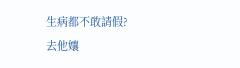生病都不敢請假?
去他孃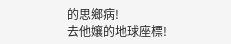的思鄉病!
去他孃的地球座標!